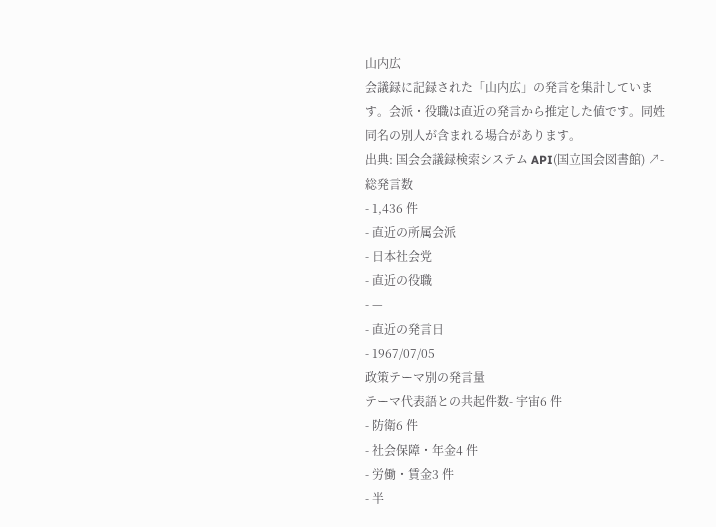山内広
会議録に記録された「山内広」の発言を集計しています。会派・役職は直近の発言から推定した値です。同姓同名の別人が含まれる場合があります。
出典: 国会会議録検索システム API(国立国会図書館) ↗- 総発言数
- 1,436 件
- 直近の所属会派
- 日本社会党
- 直近の役職
- —
- 直近の発言日
- 1967/07/05
政策テーマ別の発言量
テーマ代表語との共起件数- 宇宙6 件
- 防衛6 件
- 社会保障・年金4 件
- 労働・賃金3 件
- 半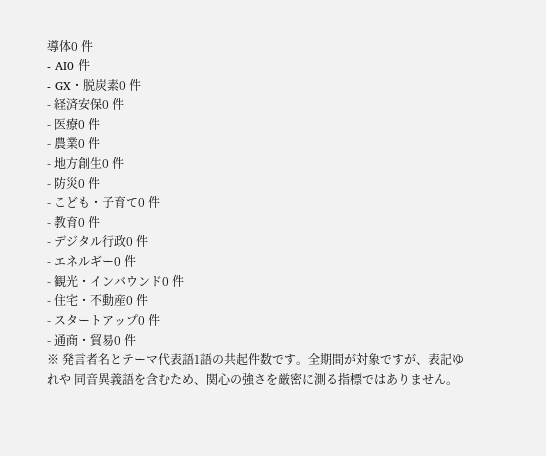導体0 件
- AI0 件
- GX・脱炭素0 件
- 経済安保0 件
- 医療0 件
- 農業0 件
- 地方創生0 件
- 防災0 件
- こども・子育て0 件
- 教育0 件
- デジタル行政0 件
- エネルギー0 件
- 観光・インバウンド0 件
- 住宅・不動産0 件
- スタートアップ0 件
- 通商・貿易0 件
※ 発言者名とテーマ代表語1語の共起件数です。全期間が対象ですが、表記ゆれや 同音異義語を含むため、関心の強さを厳密に測る指標ではありません。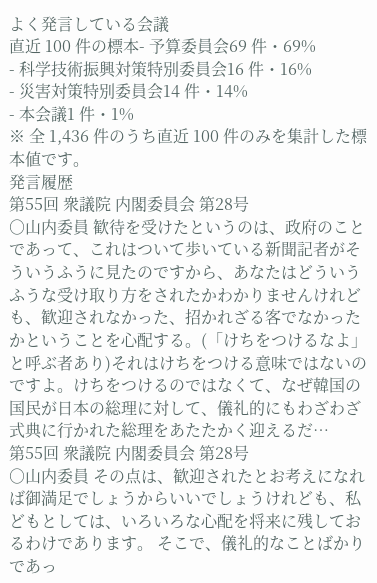よく発言している会議
直近 100 件の標本- 予算委員会69 件・69%
- 科学技術振興対策特別委員会16 件・16%
- 災害対策特別委員会14 件・14%
- 本会議1 件・1%
※ 全 1,436 件のうち直近 100 件のみを集計した標本値です。
発言履歴
第55回 衆議院 内閣委員会 第28号
○山内委員 歓待を受けたというのは、政府のことであって、これはついて歩いている新聞記者がそういうふうに見たのですから、あなたはどういうふうな受け取り方をされたかわかりませんけれども、歓迎されなかった、招かれざる客でなかったかということを心配する。(「けちをつけるなよ」と呼ぶ者あり)それはけちをつける意味ではないのですよ。けちをつけるのではなくて、なぜ韓国の国民が日本の総理に対して、儀礼的にもわざわざ式典に行かれた総理をあたたかく迎えるだ…
第55回 衆議院 内閣委員会 第28号
○山内委員 その点は、歓迎されたとお考えになれば御満足でしょうからいいでしょうけれども、私どもとしては、いろいろな心配を将来に残しておるわけであります。 そこで、儀礼的なことばかりであっ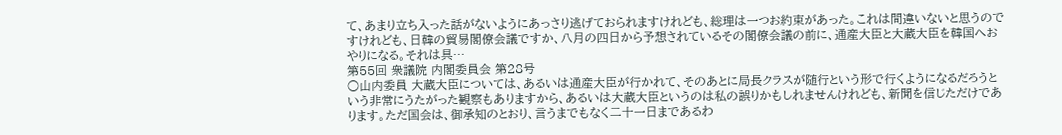て、あまり立ち入った話がないようにあっさり逃げておられますけれども、総理は一つお約束があった。これは間違いないと思うのですけれども、日韓の貿易閣僚会議ですか、八月の四日から予想されているその閣僚会議の前に、通産大臣と大蔵大臣を韓国へおやりになる。それは具…
第55回 衆議院 内閣委員会 第28号
○山内委員 大蔵大臣については、あるいは通産大臣が行かれて、そのあとに局長クラスが随行という形で行くようになるだろうという非常にうたがった観察もありますから、あるいは大蔵大臣というのは私の誤りかもしれませんけれども、新聞を信じただけであります。ただ国会は、御承知のとおり、言うまでもなく二十一日まであるわ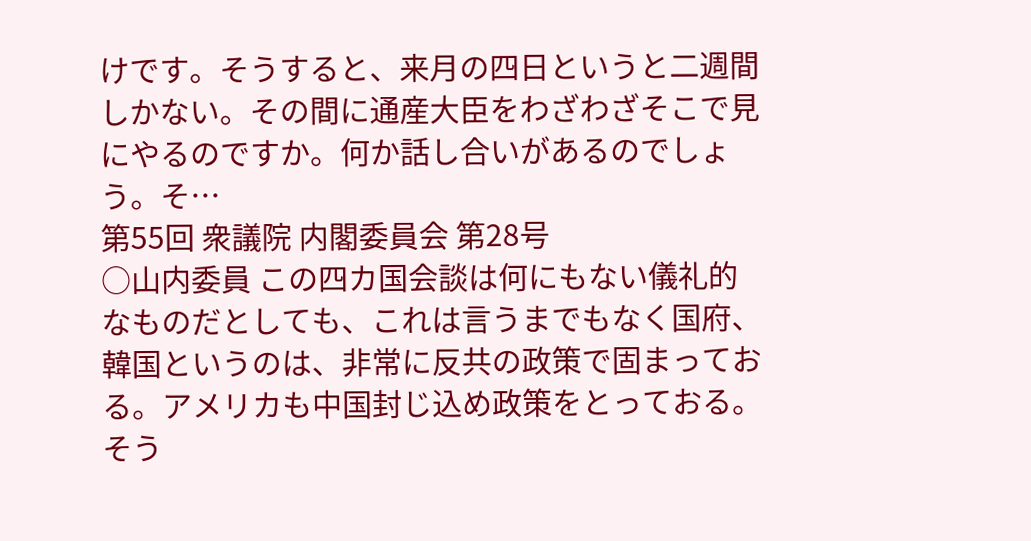けです。そうすると、来月の四日というと二週間しかない。その間に通産大臣をわざわざそこで見にやるのですか。何か話し合いがあるのでしょう。そ…
第55回 衆議院 内閣委員会 第28号
○山内委員 この四カ国会談は何にもない儀礼的なものだとしても、これは言うまでもなく国府、韓国というのは、非常に反共の政策で固まっておる。アメリカも中国封じ込め政策をとっておる。そう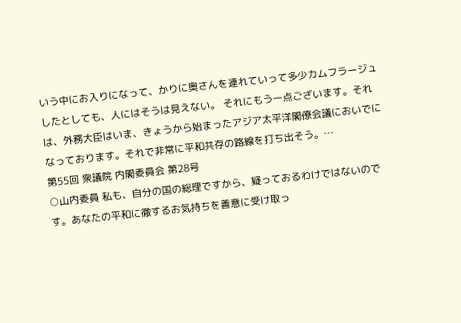いう中にお入りになって、かりに奥さんを連れていって多少カムフラージュしたとしても、人にはそうは見えない。 それにもう一点ございます。それは、外務大臣はいま、きょうから始まったアジア太平洋閣僚会議においでになっております。それで非常に平和共存の路線を打ち出そう。…
第55回 衆議院 内閣委員会 第28号
○山内委員 私も、自分の国の総理ですから、疑っておるわけではないのです。あなたの平和に徹するお気持ちを善意に受け取っ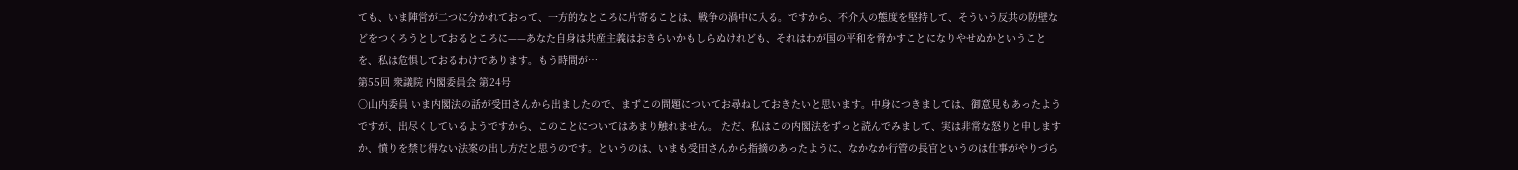ても、いま陣営が二つに分かれておって、一方的なところに片寄ることは、戦争の渦中に入る。ですから、不介入の態度を堅持して、そういう反共の防壁などをつくろうとしておるところに——あなた自身は共産主義はおきらいかもしらぬけれども、それはわが国の平和を脅かすことになりやせぬかということを、私は危惧しておるわけであります。もう時間が…
第55回 衆議院 内閣委員会 第24号
○山内委員 いま内閣法の話が受田さんから出ましたので、まずこの問題についてお尋ねしておきたいと思います。中身につきましては、御意見もあったようですが、出尽くしているようですから、このことについてはあまり触れません。 ただ、私はこの内閣法をずっと読んでみまして、実は非常な怒りと申しますか、憤りを禁じ得ない法案の出し方だと思うのです。というのは、いまも受田さんから指摘のあったように、なかなか行管の長官というのは仕事がやりづら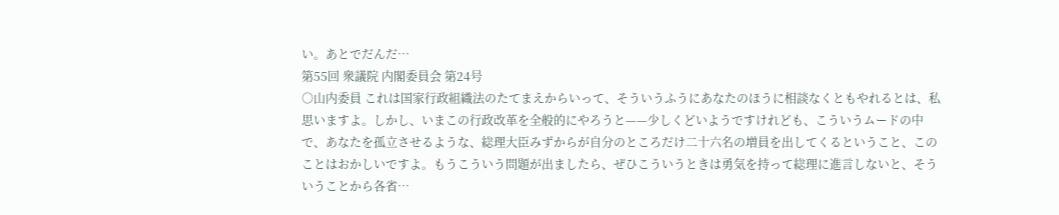い。あとでだんだ…
第55回 衆議院 内閣委員会 第24号
○山内委員 これは国家行政組織法のたてまえからいって、そういうふうにあなたのほうに相談なくともやれるとは、私思いますよ。しかし、いまこの行政改革を全般的にやろうと——少しくどいようですけれども、こういうムードの中で、あなたを孤立させるような、総理大臣みずからが自分のところだけ二十六名の増員を出してくるということ、このことはおかしいですよ。もうこういう問題が出ましたら、ぜひこういうときは勇気を持って総理に進言しないと、そういうことから各省…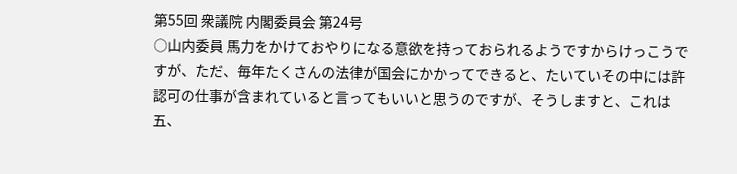第55回 衆議院 内閣委員会 第24号
○山内委員 馬力をかけておやりになる意欲を持っておられるようですからけっこうですが、ただ、毎年たくさんの法律が国会にかかってできると、たいていその中には許認可の仕事が含まれていると言ってもいいと思うのですが、そうしますと、これは五、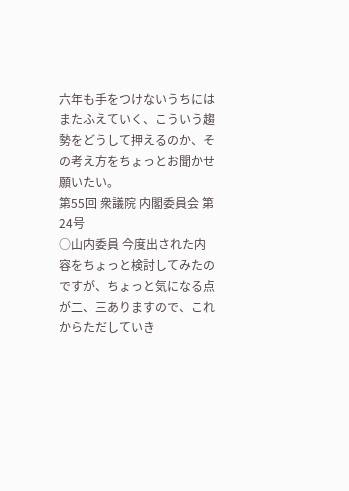六年も手をつけないうちにはまたふえていく、こういう趨勢をどうして押えるのか、その考え方をちょっとお聞かせ願いたい。
第55回 衆議院 内閣委員会 第24号
○山内委員 今度出された内容をちょっと検討してみたのですが、ちょっと気になる点が二、三ありますので、これからただしていき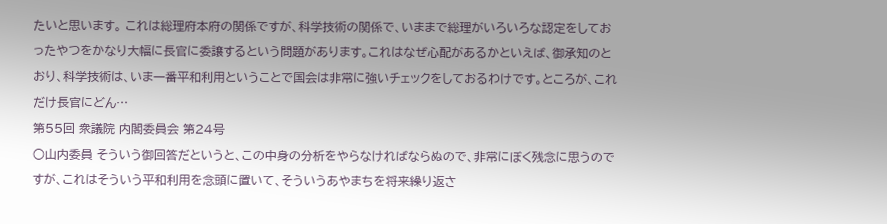たいと思います。 これは総理府本府の関係ですが、科学技術の関係で、いままで総理がいろいろな認定をしておったやつをかなり大幅に長官に委譲するという問題があります。これはなぜ心配があるかといえば、御承知のとおり、科学技術は、いま一番平和利用ということで国会は非常に強いチェックをしておるわけです。ところが、これだけ長官にどん…
第55回 衆議院 内閣委員会 第24号
○山内委員 そういう御回答だというと、この中身の分析をやらなければならぬので、非常にぼく残念に思うのですが、これはそういう平和利用を念頭に置いて、そういうあやまちを将来繰り返さ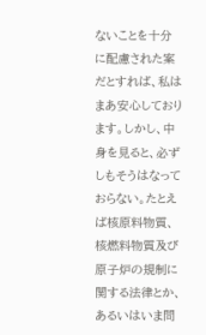ないことを十分に配慮された案だとすれば、私はまあ安心しております。しかし、中身を見ると、必ずしもそうはなっておらない。たとえば核原料物質、核燃料物質及び原子炉の規制に関する法律とか、あるいはいま問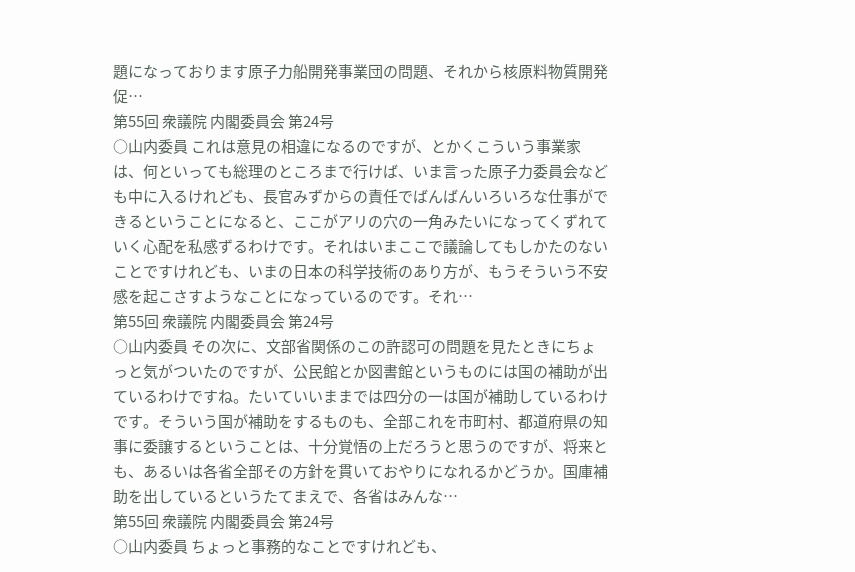題になっております原子力船開発事業団の問題、それから核原料物質開発促…
第55回 衆議院 内閣委員会 第24号
○山内委員 これは意見の相違になるのですが、とかくこういう事業家は、何といっても総理のところまで行けば、いま言った原子力委員会なども中に入るけれども、長官みずからの責任でばんばんいろいろな仕事ができるということになると、ここがアリの穴の一角みたいになってくずれていく心配を私感ずるわけです。それはいまここで議論してもしかたのないことですけれども、いまの日本の科学技術のあり方が、もうそういう不安感を起こさすようなことになっているのです。それ…
第55回 衆議院 内閣委員会 第24号
○山内委員 その次に、文部省関係のこの許認可の問題を見たときにちょっと気がついたのですが、公民館とか図書館というものには国の補助が出ているわけですね。たいていいままでは四分の一は国が補助しているわけです。そういう国が補助をするものも、全部これを市町村、都道府県の知事に委譲するということは、十分覚悟の上だろうと思うのですが、将来とも、あるいは各省全部その方針を貫いておやりになれるかどうか。国庫補助を出しているというたてまえで、各省はみんな…
第55回 衆議院 内閣委員会 第24号
○山内委員 ちょっと事務的なことですけれども、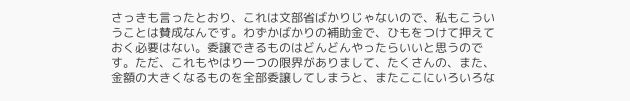さっきも言ったとおり、これは文部省ばかりじゃないので、私もこういうことは賛成なんです。わずかばかりの補助金で、ひもをつけて押えておく必要はない。委譲できるものはどんどんやったらいいと思うのです。ただ、これもやはり一つの限界がありまして、たくさんの、また、金額の大きくなるものを全部委譲してしまうと、またここにいろいろな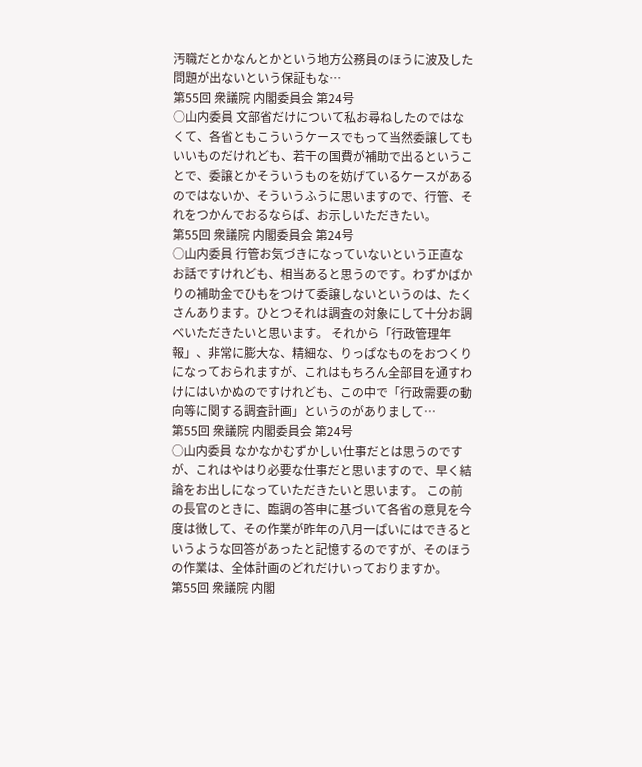汚職だとかなんとかという地方公務員のほうに波及した問題が出ないという保証もな…
第55回 衆議院 内閣委員会 第24号
○山内委員 文部省だけについて私お尋ねしたのではなくて、各省ともこういうケースでもって当然委譲してもいいものだけれども、若干の国費が補助で出るということで、委譲とかそういうものを妨げているケースがあるのではないか、そういうふうに思いますので、行管、それをつかんでおるならば、お示しいただきたい。
第55回 衆議院 内閣委員会 第24号
○山内委員 行管お気づきになっていないという正直なお話ですけれども、相当あると思うのです。わずかばかりの補助金でひもをつけて委譲しないというのは、たくさんあります。ひとつそれは調査の対象にして十分お調べいただきたいと思います。 それから「行政管理年報」、非常に膨大な、精細な、りっぱなものをおつくりになっておられますが、これはもちろん全部目を通すわけにはいかぬのですけれども、この中で「行政需要の動向等に関する調査計画」というのがありまして…
第55回 衆議院 内閣委員会 第24号
○山内委員 なかなかむずかしい仕事だとは思うのですが、これはやはり必要な仕事だと思いますので、早く結論をお出しになっていただきたいと思います。 この前の長官のときに、臨調の答申に基づいて各省の意見を今度は徴して、その作業が昨年の八月一ぱいにはできるというような回答があったと記憶するのですが、そのほうの作業は、全体計画のどれだけいっておりますか。
第55回 衆議院 内閣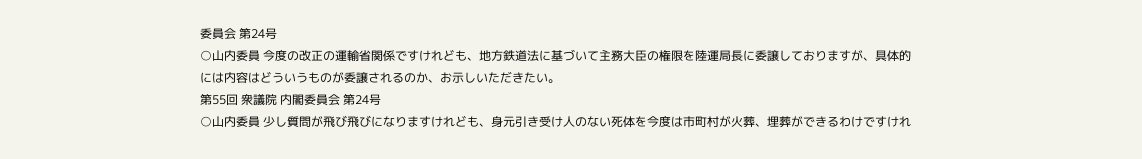委員会 第24号
○山内委員 今度の改正の運輸省関係ですけれども、地方鉄道法に基づいて主務大臣の権限を陸運局長に委譲しておりますが、具体的には内容はどういうものが委譲されるのか、お示しいただきたい。
第55回 衆議院 内閣委員会 第24号
○山内委員 少し質問が飛び飛びになりますけれども、身元引き受け人のない死体を今度は市町村が火葬、埋葬ができるわけですけれ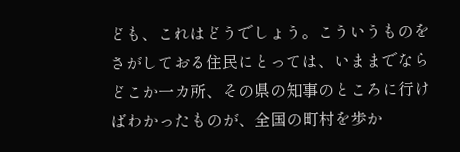ども、これはどうでしょう。こういうものをさがしておる住民にとっては、いままでならどこか一カ所、その県の知事のところに行けばわかったものが、全国の町村を歩か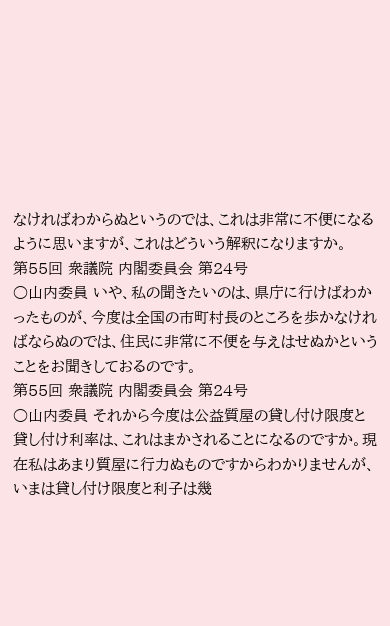なければわからぬというのでは、これは非常に不便になるように思いますが、これはどういう解釈になりますか。
第55回 衆議院 内閣委員会 第24号
○山内委員 いや、私の聞きたいのは、県庁に行けばわかったものが、今度は全国の市町村長のところを歩かなければならぬのでは、住民に非常に不便を与えはせぬかということをお聞きしておるのです。
第55回 衆議院 内閣委員会 第24号
○山内委員 それから今度は公益質屋の貸し付け限度と貸し付け利率は、これはまかされることになるのですか。現在私はあまり質屋に行力ぬものですからわかりませんが、いまは貸し付け限度と利子は幾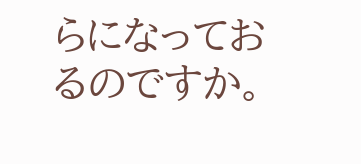らになっておるのですか。